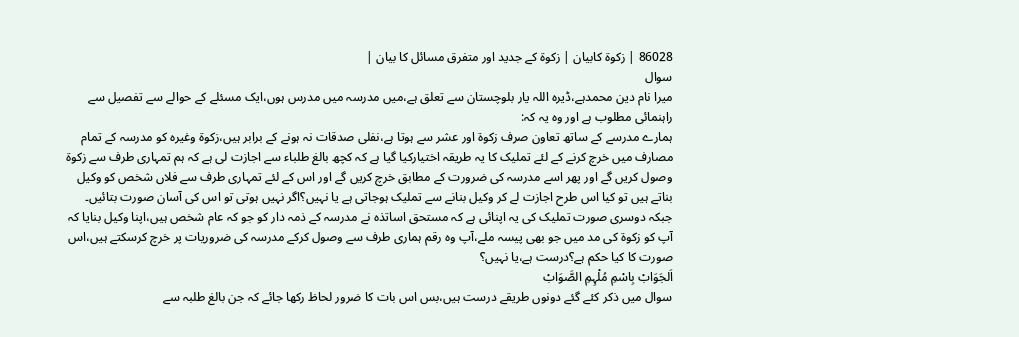86028 | زکوة کابیان | زکوة کے جدید اور متفرق مسائل کا بیان |
سوال
میرا نام دین محمدہے،ڈیرہ اللہ یار بلوچستان سے تعلق ہے،میں مدرسہ میں مدرس ہوں،ایک مسئلے کے حوالے سے تفصیل سے راہنمائی مطلوب ہے اور وہ یہ کہ:
ہمارے مدرسے کے ساتھ تعاون صرف زکوۃ اور عشر سے ہوتا ہے،نفلی صدقات نہ ہونے کے برابر ہیں،زکوۃ وغیرہ کو مدرسہ کے تمام مصارف میں خرچ کرنے کے لئے تملیک کا یہ طریقہ اختیارکیا گیا ہے کہ کچھ بالغ طلباء سے اجازت لی ہے کہ ہم تمہاری طرف سے زکوۃ وصول کریں گے اور پھر اسے مدرسہ کی ضرورت کے مطابق خرچ کریں گے اور اس کے لئے تمہاری طرف سے فلاں شخص کو وکیل بناتے ہیں تو کیا اس طرح اجازت لے کر وکیل بنانے سے تملیک ہوجاتی ہے یا نہیں؟اگر نہیں ہوتی تو اس کی آسان صورت بتائیں۔
جبکہ دوسری صورت تملیک کی یہ اپنائی ہے کہ مستحق اساتذہ نے مدرسہ کے ذمہ دار کو جو کہ عام شخص ہیں،اپنا وکیل بنایا کہ آپ کو زکوۃ کی مد میں جو بھی پیسہ ملے،آپ وہ رقم ہماری طرف سے وصول کرکے مدرسہ کی ضروریات پر خرچ کرسکتے ہیں،اس صورت کا کیا حکم ہے؟درست ہے،یا نہیں؟
اَلجَوَابْ بِاسْمِ مُلْہِمِ الصَّوَابْ
سوال میں ذکر کئے گئے دونوں طریقے درست ہیں،بس اس بات کا ضرور لحاظ رکھا جائے کہ جن بالغ طلبہ سے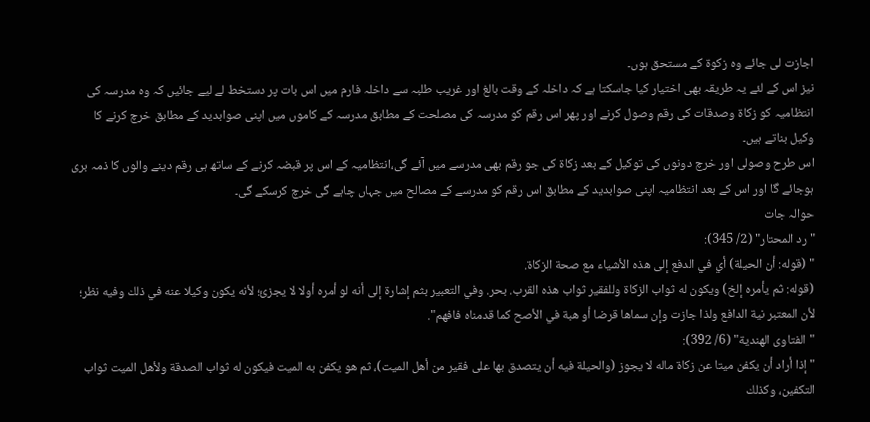اجازت لی جائے وہ زکوة کے مستحق ہوں۔
نیز اس کے لئے یہ طریقہ بھی اختیار کیا جاسکتا ہے کہ داخلہ کے وقت بالغ اور غریب طلبہ سے داخلہ فارم میں اس بات پر دستخط لے لیے جائیں کہ وہ مدرسہ کی انتظامیہ کو زکاة وصدقات کی رقم وصول کرنے اور پھر اس رقم کو مدرسہ کی مصلحت کے مطابق مدرسہ کے کاموں میں اپنی صوابدید کے مطابق خرچ کرنے کا وکیل بناتے ہیں۔
اس طرح وصولی اور خرچ دونوں کی توکیل کے بعد زکاة کی جو رقم بھی مدرسے میں آئے گی،انتظامیہ کے اس پر قبضہ کرنے کے ساتھ ہی رقم دینے والوں کا ذمہ بری ہوجائے گا اور اس کے بعد انتظامیہ اپنی صوابدید کے مطابق اس رقم کو مدرسے کے مصالح میں جہاں چاہے گی خرچ کرسکے گی۔
حوالہ جات
"رد المحتار" (2/ 345):
" (قوله: أن الحيلة) أي في الدفع إلى هذه الأشياء مع صحة الزكاة.
(قوله: ثم يأمره إلخ) ويكون له ثواب الزكاة وللفقير ثواب هذه القرب. بحر. وفي التعبير بثم إشارة إلى أنه لو أمره أولا لا يجزئ؛ لأنه يكون وكيلا عنه في ذلك وفيه نظر؛ لأن المعتبر نية الدافع ولذا جازت وإن سماها قرضا أو هبة في الأصح كما قدمناه فافهم".
"الفتاوى الهندية" (6/ 392):
"إذا أراد أن يكفن ميتا عن زكاة ماله لا يجوز (والحيلة فيه أن يتصدق بها على فقير من أهل الميت)، ثم هو يكفن به الميت فيكون له ثواب الصدقة ولأهل الميت ثواب التكفين، وكذلك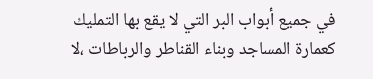في جميع أبواب البر التي لا يقع بها التمليك كعمارة المساجد وبناء القناطر والرباطات ،لا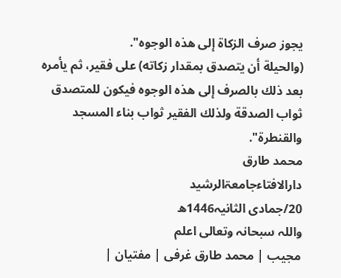يجوز صرف الزكاة إلى هذه الوجوه".
(والحيلة أن يتصدق بمقدار زكاته) على فقير، ثم يأمره بعد ذلك بالصرف إلى هذه الوجوه فيكون للمتصدق ثواب الصدقة ولذلك الفقير ثواب بناء المسجد والقنطرة".
محمد طارق
دارالافتاءجامعۃالرشید
20/جمادی الثانیہ1446ھ
واللہ سبحانہ وتعالی اعلم
مجیب | محمد طارق غرفی | مفتیان |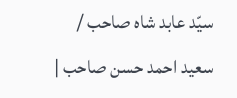سیّد عابد شاہ صاحب / سعید احمد حسن صاحب |